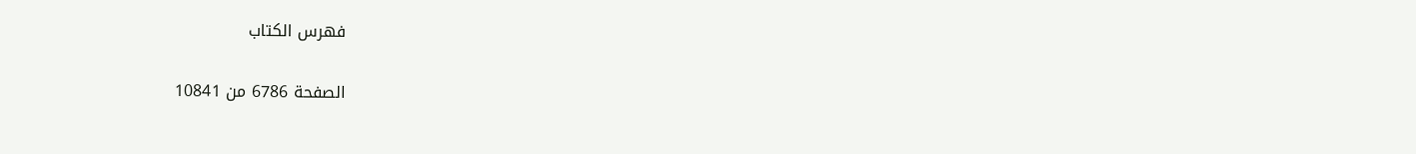فهرس الكتاب

الصفحة 6786 من 10841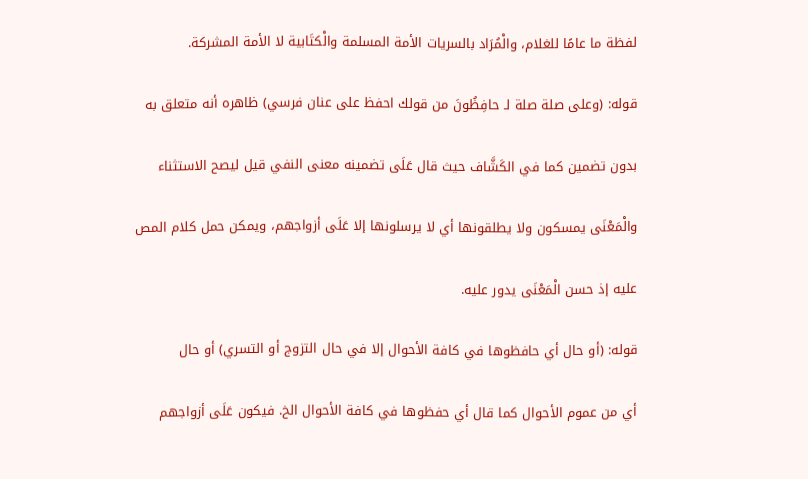لفظة ما عامًا للغلام، والْمُرَاد بالسريات الأمة المسلمة والْكتَابية لا الأمة المشركة.

قوله: (وعلى صلة صلة لـ حافِظُونَ من قولك احفظ على عنان فرسي) ظاهره أنه متعلق به

بدون تضمين كما في الكَشَّاف حيث قال عَلَى تضمينه معنى النفي قيل ليصح الاستثناء

والْمَعْنَى يمسكون ولا يطلقونها أي لا يرسلونها إلا عَلَى أزواجهم، ويمكن حمل كلام المص

عليه إذ حسن الْمَعْنَى يدور عليه.

قوله: (أو حال أي حافظوها في كافة الأحوال إلا في حال التزوج أو التسري) أو حال

أي من عموم الأحوال كما قال أي حفظوها في كافة الأحوال الخ. فيكون عَلَى أزواجهم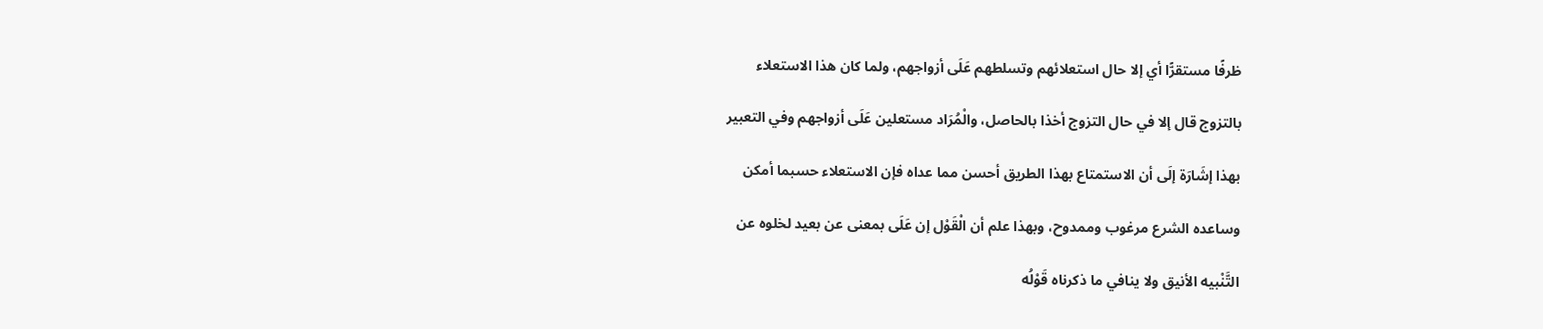ظرفًا مستقرًّا أي إلا حال استعلائهم وتسلطهم عَلَى أزواجهم، ولما كان هذا الاستعلاء

بالتزوج قال إلا في حال التزوج أخذا بالحاصل، والْمُرَاد مستعلين عَلَى أزواجهم وفي التعبير

بهذا إشَارَة إلَى أن الاستمتاع بهذا الطريق أحسن مما عداه فإن الاستعلاء حسبما أمكن

وساعده الشرع مرغوب وممدوح، وبهذا علم أن الْقَوْل إن عَلَى بمعنى عن بعيد لخلوه عن

التَّنْبيه الأنيق ولا ينافي ما ذكرناه قَوْلُه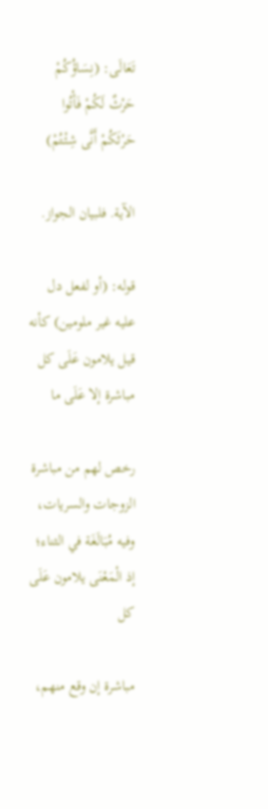تَعَالَى: (نِسَاؤُكُمْ حَرْثٌ لَكُمْ فَأْتُوا حَرْثَكُمْ أَنَّى شِئْتُمْ)

الآية. فلبيان الجواز.

قوله: (أو لفعل دل عليه غير ملومين) كأنه قيل يلامون عَلَى كل مباشرة إلا عَلَى ما

رخص لهم من مباشرة الزوجات والسريات، وفيه مُبَالَغَة في الثناء؛ إذ الْمَعْنَى يلامون عَلَى كل

مباشرة إن وقع منهم،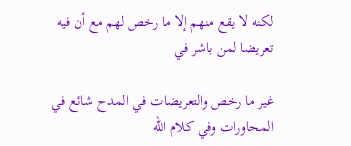لكنه لا يقع منهم إلا ما رخص لهم مع أن فيه تعريضا لمن باشر في

غير ما رخص والتعريضات في المدح شائع في المحاورات وفي كلام الله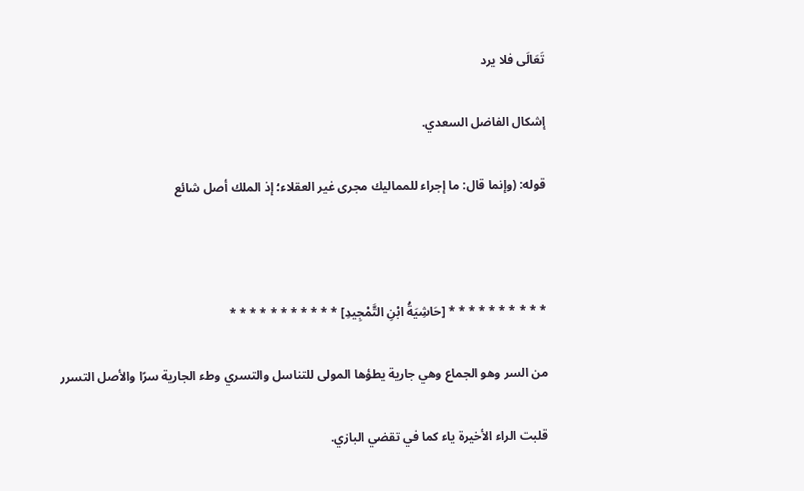تَعَالَى فلا يرد

إشكال الفاضل السعدي.

قوله: (وإنما قال: ما إجراء للمماليك مجرى غير العقلاء؛ إذ الملك أصل شائع



* * * * * * * * * * [حَاشِيَةُ ابْنِ التَّمْجِيدِ] * * * * * * * * * * *

من السر وهو الجماع وهي جارية يطؤها المولى للتناسل والتسري وطء الجارية سرًا والأصل التسرر

قلبت الراء الأخيرة ياء كما في تقضي البازي.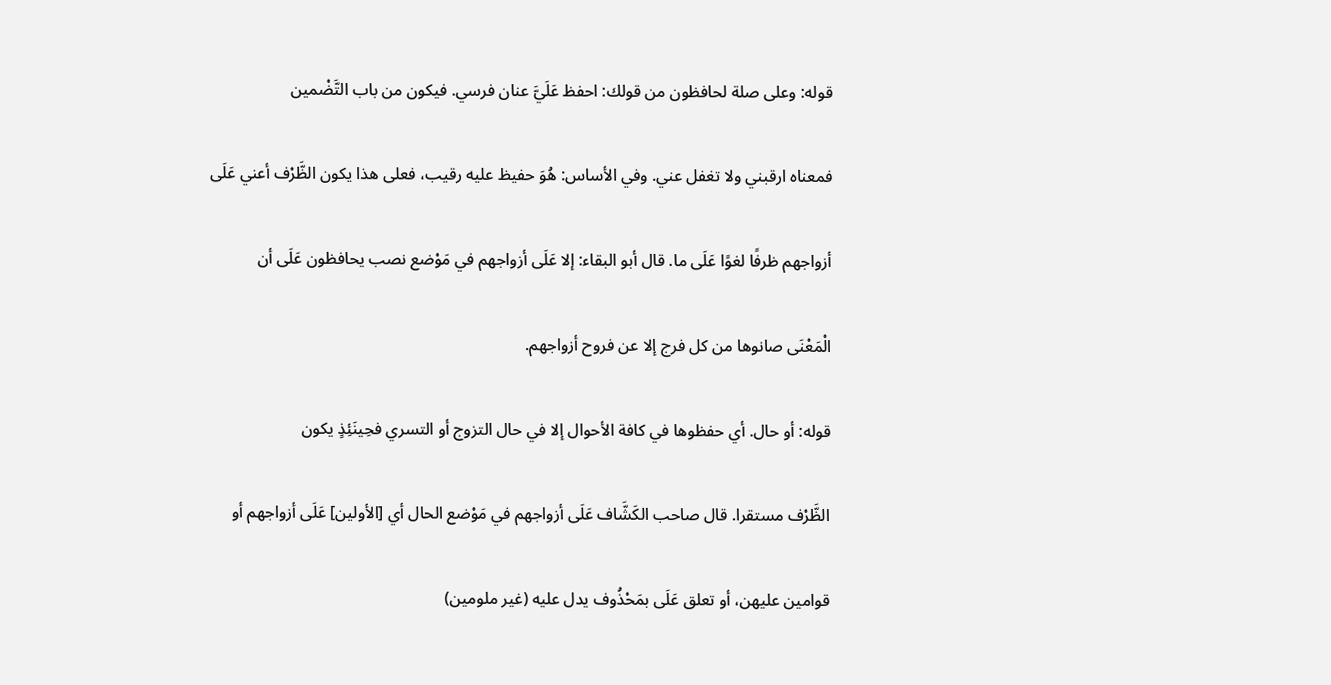قوله: وعلى صلة لحافظون من قولك: احفظ عَلَيَّ عنان فرسي. فيكون من باب التَّضْمين

فمعناه ارقبني ولا تغفل عني. وفي الأساس: هُوَ حفيظ عليه رقيب، فعلى هذا يكون الظَّرْف أعني عَلَى

أزواجهم ظرفًا لغوًا عَلَى ما. قال أبو البقاء: إلا عَلَى أزواجهم في مَوْضع نصب يحافظون عَلَى أن

الْمَعْنَى صانوها من كل فرج إلا عن فروح أزواجهم.

قوله: أو حال. أي حفظوها في كافة الأحوال إلا في حال التزوج أو التسري فحِينَئِذٍ يكون

الظَّرْف مستقرا. قال صاحب الكَشَّاف عَلَى أزواجهم في مَوْضع الحال أي [الأولين] عَلَى أزواجهم أو

قوامين عليهن، أو تعلق عَلَى بمَحْذُوف يدل عليه (غير ملومين)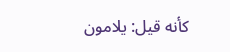كأنه قيل: يلامون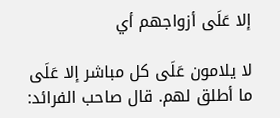إلا عَلَى أزواجهم أي

لا يلامون عَلَى كل مباشر إلا عَلَى ما أطلق لهم. قال صاحب الفرائد: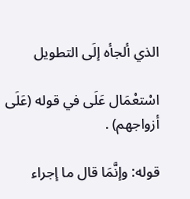الذي ألجأه إلَى التطويل

اسْتعْمَال عَلَى في قوله (عَلَى أزواجهم) .

قوله: وإنَّمَا قال ما إجراء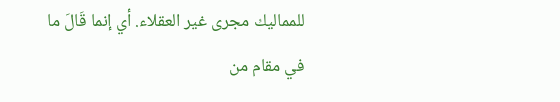للمماليك مجرى غير العقلاء. أي إنما قَالَ ما في مقام من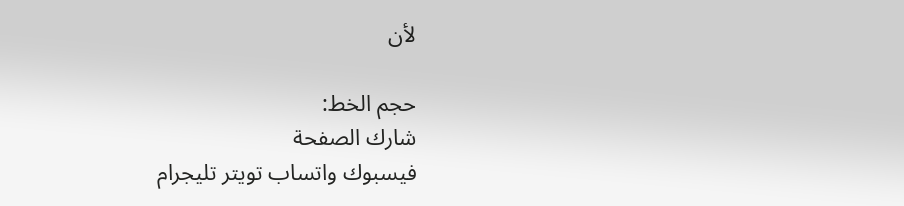لأن

حجم الخط:
شارك الصفحة
فيسبوك واتساب تويتر تليجرام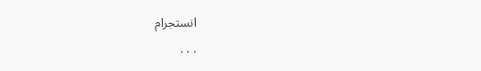انستجرام
. . .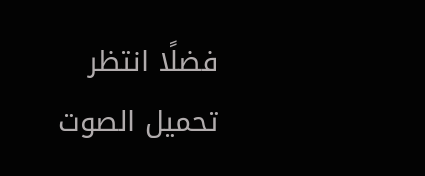فضلًا انتظر تحميل الصوت